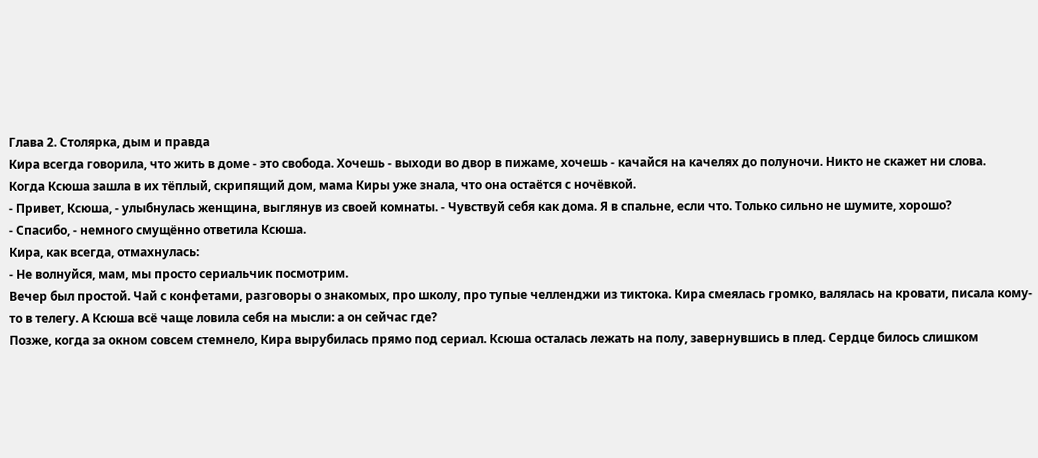Глава 2. Столярка, дым и правда
Кира всегда говорила, что жить в доме - это свобода. Хочешь - выходи во двор в пижаме, хочешь - качайся на качелях до полуночи. Никто не скажет ни слова.
Когда Ксюша зашла в их тёплый, скрипящий дом, мама Киры уже знала, что она остаётся с ночёвкой.
- Привет, Ксюша, - улыбнулась женщина, выглянув из своей комнаты. - Чувствуй себя как дома. Я в спальне, если что. Только сильно не шумите, хорошо?
- Спасибо, - немного смущённо ответила Ксюша.
Кира, как всегда, отмахнулась:
- Не волнуйся, мам, мы просто сериальчик посмотрим.
Вечер был простой. Чай с конфетами, разговоры о знакомых, про школу, про тупые челленджи из тиктока. Кира смеялась громко, валялась на кровати, писала кому-то в телегу. А Ксюша всё чаще ловила себя на мысли: а он сейчас где?
Позже, когда за окном совсем стемнело, Кира вырубилась прямо под сериал. Ксюша осталась лежать на полу, завернувшись в плед. Сердце билось слишком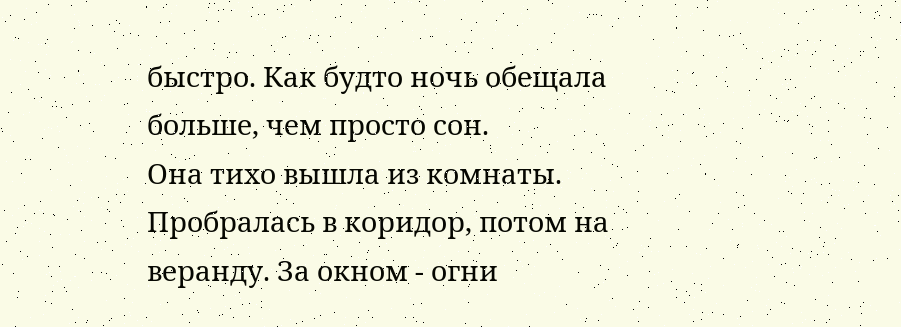быстро. Как будто ночь обещала больше, чем просто сон.
Она тихо вышла из комнаты. Пробралась в коридор, потом на веранду. За окном - огни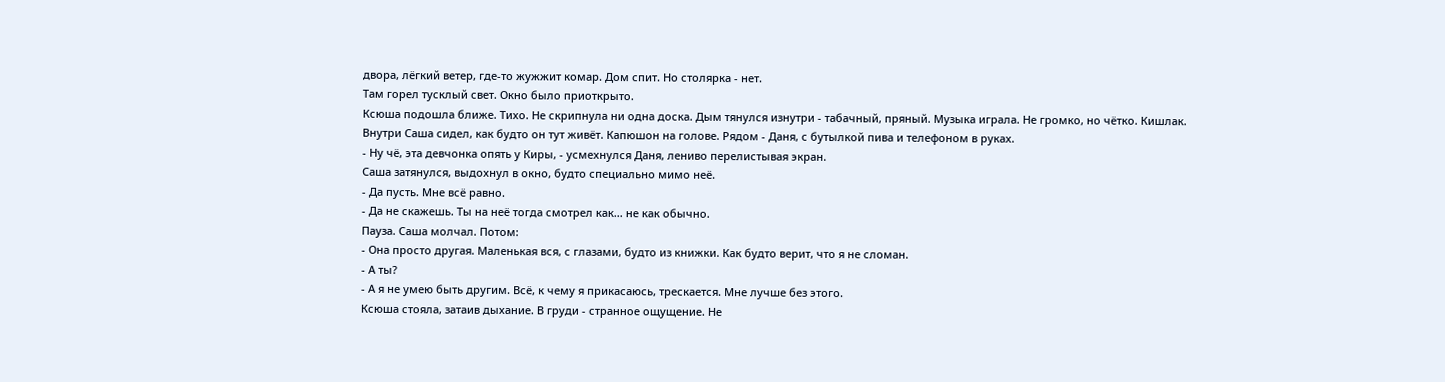двора, лёгкий ветер, где-то жужжит комар. Дом спит. Но столярка - нет.
Там горел тусклый свет. Окно было приоткрыто.
Ксюша подошла ближе. Тихо. Не скрипнула ни одна доска. Дым тянулся изнутри - табачный, пряный. Музыка играла. Не громко, но чётко. Кишлак.
Внутри Саша сидел, как будто он тут живёт. Капюшон на голове. Рядом - Даня, с бутылкой пива и телефоном в руках.
- Ну чё, эта девчонка опять у Киры, - усмехнулся Даня, лениво перелистывая экран.
Саша затянулся, выдохнул в окно, будто специально мимо неё.
- Да пусть. Мне всё равно.
- Да не скажешь. Ты на неё тогда смотрел как... не как обычно.
Пауза. Саша молчал. Потом:
- Она просто другая. Маленькая вся, с глазами, будто из книжки. Как будто верит, что я не сломан.
- А ты?
- А я не умею быть другим. Всё, к чему я прикасаюсь, трескается. Мне лучше без этого.
Ксюша стояла, затаив дыхание. В груди - странное ощущение. Не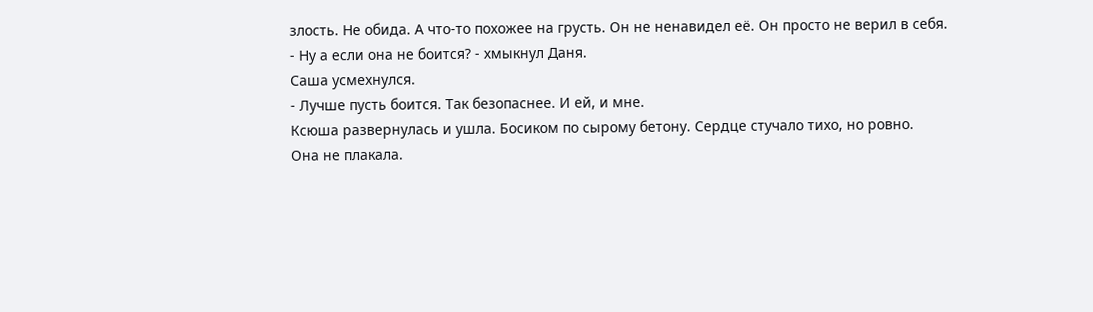злость. Не обида. А что-то похожее на грусть. Он не ненавидел её. Он просто не верил в себя.
- Ну а если она не боится? - хмыкнул Даня.
Саша усмехнулся.
- Лучше пусть боится. Так безопаснее. И ей, и мне.
Ксюша развернулась и ушла. Босиком по сырому бетону. Сердце стучало тихо, но ровно.
Она не плакала.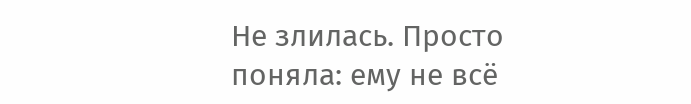Не злилась. Просто поняла: ему не всё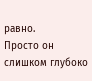равно.
Просто он слишком глубоко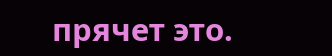прячет это.